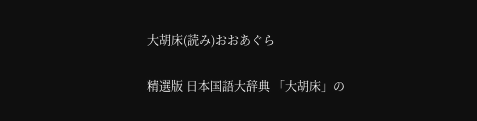大胡床(読み)おおあぐら

精選版 日本国語大辞典 「大胡床」の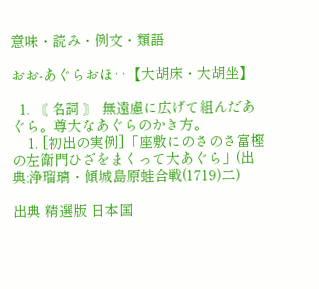意味・読み・例文・類語

おお‐あぐらおほ‥【大胡床・大胡坐】

  1. 〘 名詞 〙 無遠慮に広げて組んだあぐら。尊大なあぐらのかき方。
    1. [初出の実例]「座敷にのさのさ富樫の左衛門ひざをまくって大あぐら」(出典:浄瑠璃・傾城島原蛙合戦(1719)二)

出典 精選版 日本国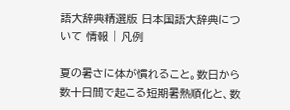語大辞典精選版 日本国語大辞典について 情報 | 凡例

夏の暑さに体が慣れること。数日から数十日間で起こる短期暑熱順化と、数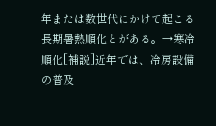年または数世代にかけて起こる長期暑熱順化とがある。→寒冷順化[補説]近年では、冷房設備の普及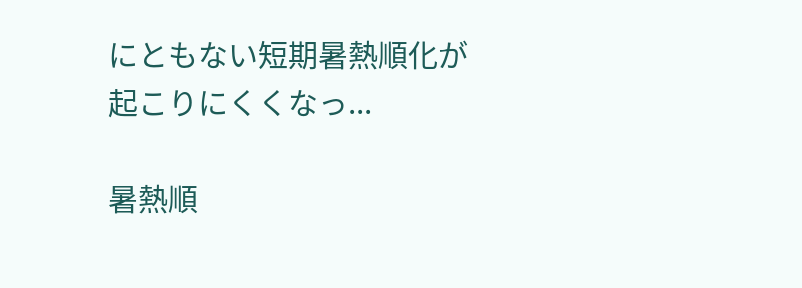にともない短期暑熱順化が起こりにくくなっ...

暑熱順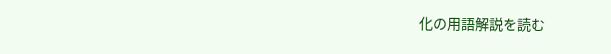化の用語解説を読む